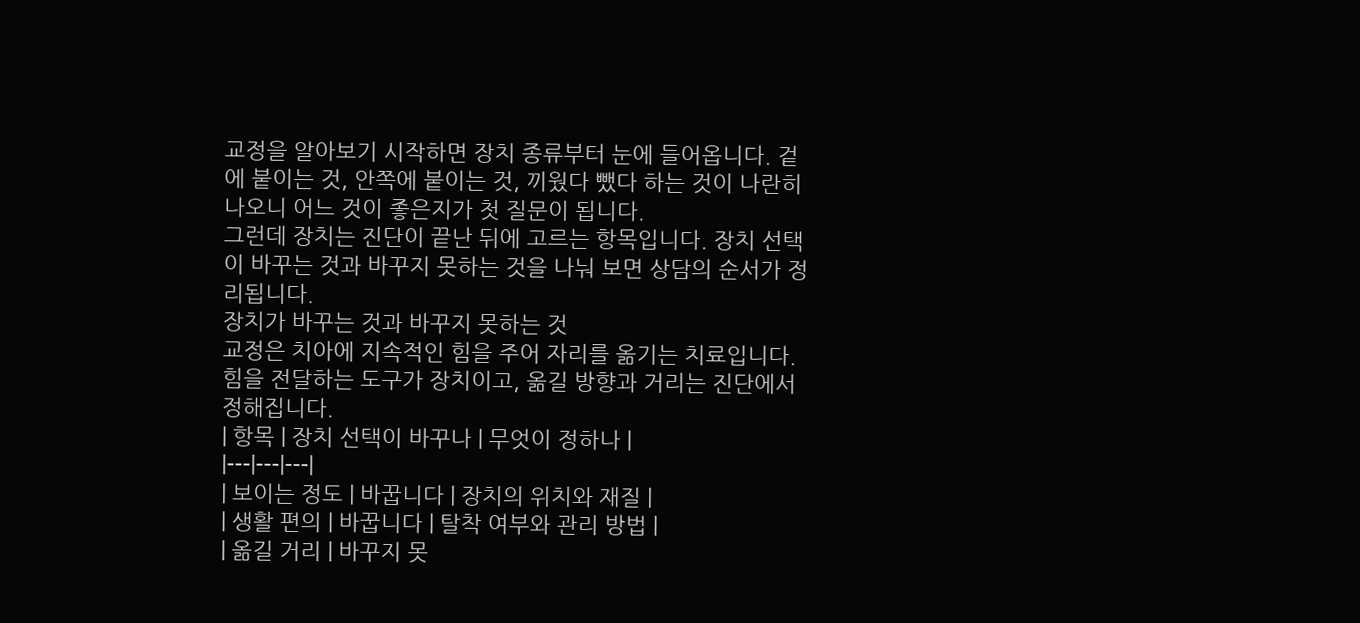교정을 알아보기 시작하면 장치 종류부터 눈에 들어옵니다. 겉에 붙이는 것, 안쪽에 붙이는 것, 끼웠다 뺐다 하는 것이 나란히 나오니 어느 것이 좋은지가 첫 질문이 됩니다.
그런데 장치는 진단이 끝난 뒤에 고르는 항목입니다. 장치 선택이 바꾸는 것과 바꾸지 못하는 것을 나눠 보면 상담의 순서가 정리됩니다.
장치가 바꾸는 것과 바꾸지 못하는 것
교정은 치아에 지속적인 힘을 주어 자리를 옮기는 치료입니다. 힘을 전달하는 도구가 장치이고, 옮길 방향과 거리는 진단에서 정해집니다.
| 항목 | 장치 선택이 바꾸나 | 무엇이 정하나 |
|---|---|---|
| 보이는 정도 | 바꿉니다 | 장치의 위치와 재질 |
| 생활 편의 | 바꿉니다 | 탈착 여부와 관리 방법 |
| 옮길 거리 | 바꾸지 못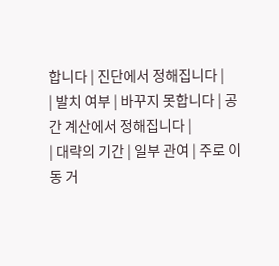합니다 | 진단에서 정해집니다 |
| 발치 여부 | 바꾸지 못합니다 | 공간 계산에서 정해집니다 |
| 대략의 기간 | 일부 관여 | 주로 이동 거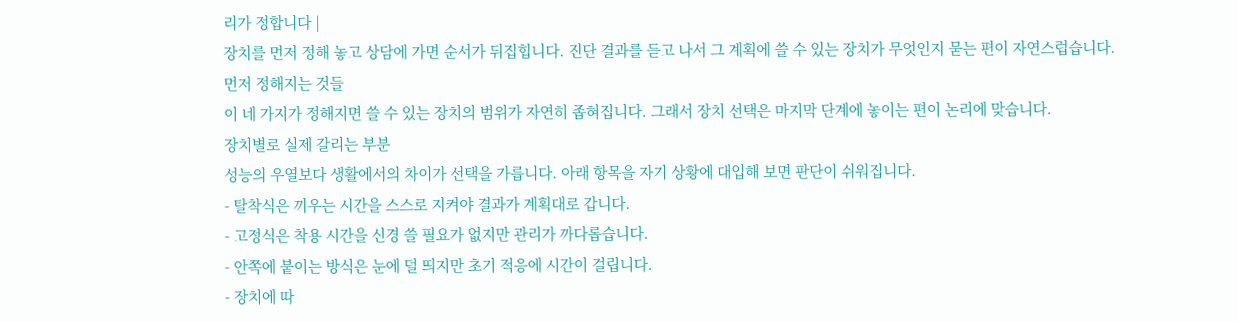리가 정합니다 |
장치를 먼저 정해 놓고 상담에 가면 순서가 뒤집힙니다. 진단 결과를 듣고 나서 그 계획에 쓸 수 있는 장치가 무엇인지 묻는 편이 자연스럽습니다.
먼저 정해지는 것들
이 네 가지가 정해지면 쓸 수 있는 장치의 범위가 자연히 좁혀집니다. 그래서 장치 선택은 마지막 단계에 놓이는 편이 논리에 맞습니다.
장치별로 실제 갈리는 부분
성능의 우열보다 생활에서의 차이가 선택을 가릅니다. 아래 항목을 자기 상황에 대입해 보면 판단이 쉬워집니다.
- 탈착식은 끼우는 시간을 스스로 지켜야 결과가 계획대로 갑니다.
- 고정식은 착용 시간을 신경 쓸 필요가 없지만 관리가 까다롭습니다.
- 안쪽에 붙이는 방식은 눈에 덜 띄지만 초기 적응에 시간이 걸립니다.
- 장치에 따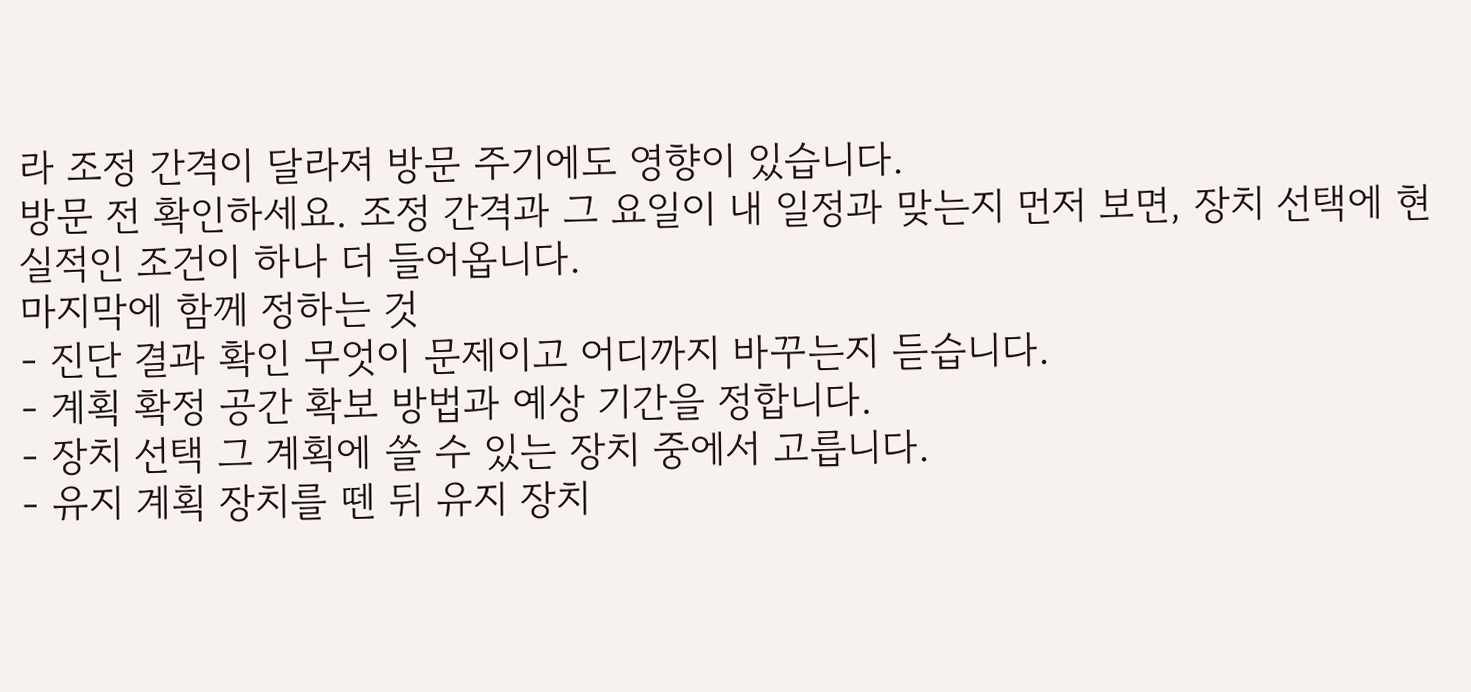라 조정 간격이 달라져 방문 주기에도 영향이 있습니다.
방문 전 확인하세요. 조정 간격과 그 요일이 내 일정과 맞는지 먼저 보면, 장치 선택에 현실적인 조건이 하나 더 들어옵니다.
마지막에 함께 정하는 것
- 진단 결과 확인 무엇이 문제이고 어디까지 바꾸는지 듣습니다.
- 계획 확정 공간 확보 방법과 예상 기간을 정합니다.
- 장치 선택 그 계획에 쓸 수 있는 장치 중에서 고릅니다.
- 유지 계획 장치를 뗀 뒤 유지 장치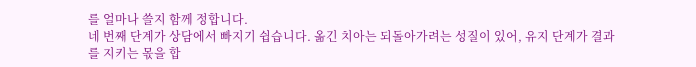를 얼마나 쓸지 함께 정합니다.
네 번째 단계가 상담에서 빠지기 쉽습니다. 옮긴 치아는 되돌아가려는 성질이 있어, 유지 단계가 결과를 지키는 몫을 합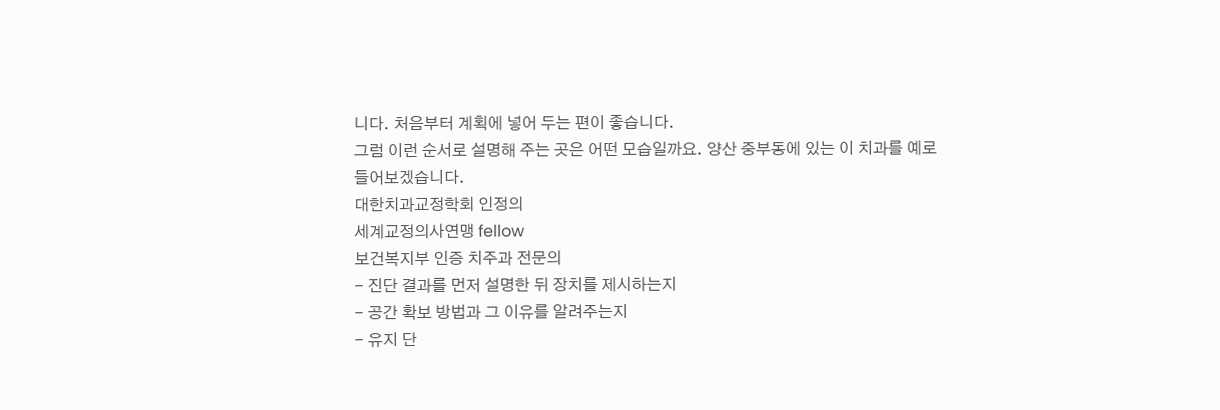니다. 처음부터 계획에 넣어 두는 편이 좋습니다.
그럼 이런 순서로 설명해 주는 곳은 어떤 모습일까요. 양산 중부동에 있는 이 치과를 예로 들어보겠습니다.
대한치과교정학회 인정의
세계교정의사연맹 fellow
보건복지부 인증 치주과 전문의
- 진단 결과를 먼저 설명한 뒤 장치를 제시하는지
- 공간 확보 방법과 그 이유를 알려주는지
- 유지 단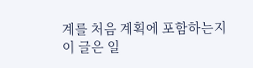계를 처음 계획에 포함하는지
이 글은 일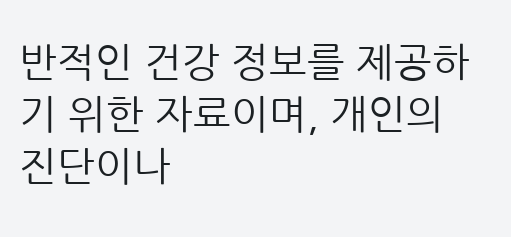반적인 건강 정보를 제공하기 위한 자료이며, 개인의 진단이나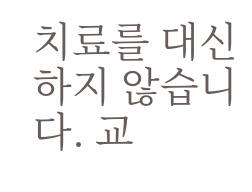치료를 대신하지 않습니다. 교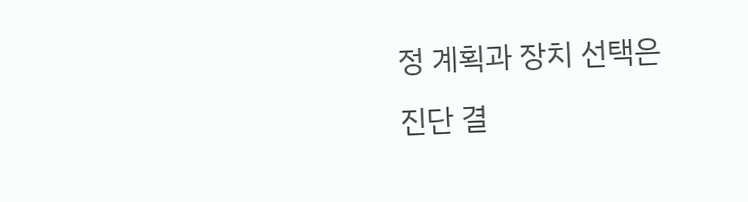정 계획과 장치 선택은 진단 결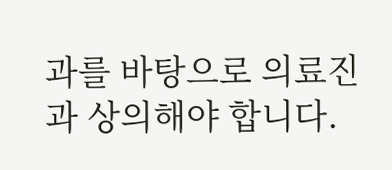과를 바탕으로 의료진과 상의해야 합니다.